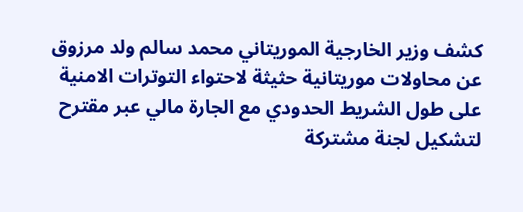كشف وزير الخارجية الموريتاني محمد سالم ولد مرزوق عن محاولات موريتانية حثيثة لاحتواء التوترات الامنية على طول الشريط الحدودي مع الجارة مالي عبر مقترح لتشكيل لجنة مشتركة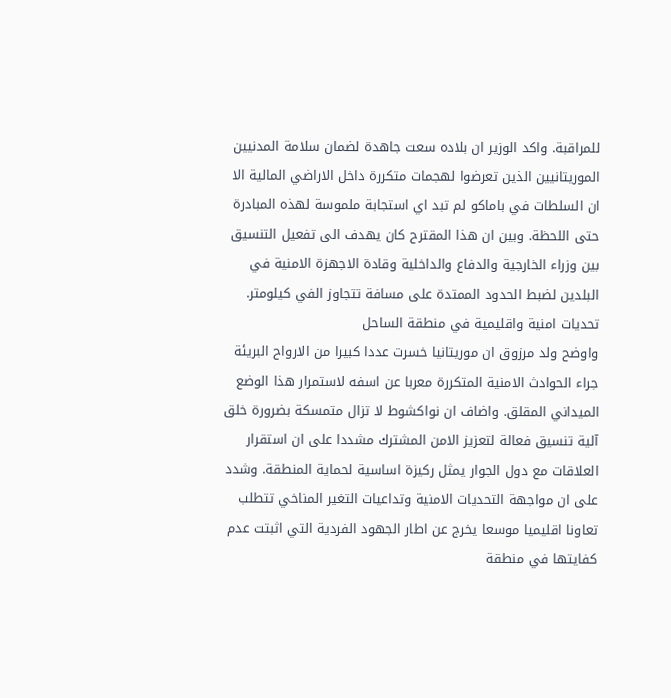للمراقبة. واكد الوزير ان بلاده سعت جاهدة لضمان سلامة المدنيين الموريتانيين الذين تعرضوا لهجمات متكررة داخل الاراضي المالية الا ان السلطات في باماكو لم تبد اي استجابة ملموسة لهذه المبادرة حتى اللحظة. وبين ان هذا المقترح كان يهدف الى تفعيل التنسيق بين وزراء الخارجية والدفاع والداخلية وقادة الاجهزة الامنية في البلدين لضبط الحدود الممتدة على مسافة تتجاوز الفي كيلومتر.
تحديات امنية واقليمية في منطقة الساحل
واوضح ولد مرزوق ان موريتانيا خسرت عددا كبيرا من الارواح البريئة جراء الحوادث الامنية المتكررة معربا عن اسفه لاستمرار هذا الوضع الميداني المقلق. واضاف ان نواكشوط لا تزال متمسكة بضرورة خلق آلية تنسيق فعالة لتعزيز الامن المشترك مشددا على ان استقرار العلاقات مع دول الجوار يمثل ركيزة اساسية لحماية المنطقة. وشدد على ان مواجهة التحديات الامنية وتداعيات التغير المناخي تتطلب تعاونا اقليميا موسعا يخرج عن اطار الجهود الفردية التي اثبتت عدم كفايتها في منطقة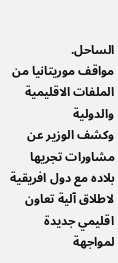الساحل.
مواقف موريتانيا من الملفات الاقليمية والدولية
وكشف الوزير عن مشاورات تجريها بلاده مع دول افريقية لاطلاق آلية تعاون اقليمي جديدة لمواجهة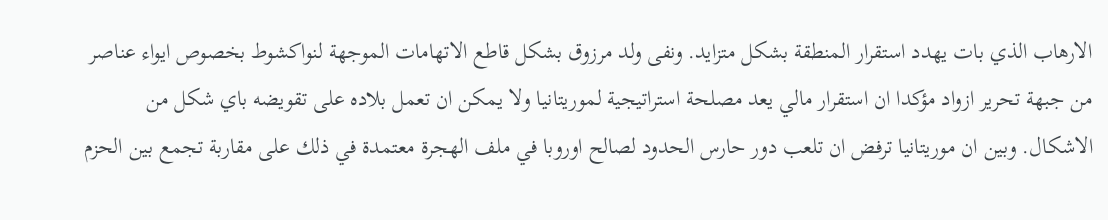الارهاب الذي بات يهدد استقرار المنطقة بشكل متزايد. ونفى ولد مرزوق بشكل قاطع الاتهامات الموجهة لنواكشوط بخصوص ايواء عناصر من جبهة تحرير ازواد مؤكدا ان استقرار مالي يعد مصلحة استراتيجية لموريتانيا ولا يمكن ان تعمل بلاده على تقويضه باي شكل من الاشكال. وبين ان موريتانيا ترفض ان تلعب دور حارس الحدود لصالح اوروبا في ملف الهجرة معتمدة في ذلك على مقاربة تجمع بين الحزم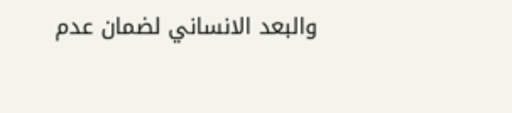والبعد الانساني لضمان عدم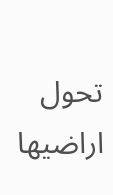تحول اراضيها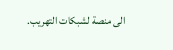الى منصة لشبكات التهريب.